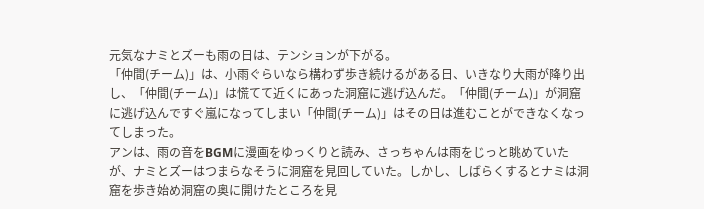元気なナミとズーも雨の日は、テンションが下がる。
「仲間(チーム)」は、小雨ぐらいなら構わず歩き続けるがある日、いきなり大雨が降り出し、「仲間(チーム)」は慌てて近くにあった洞窟に逃げ込んだ。「仲間(チーム)」が洞窟に逃げ込んですぐ嵐になってしまい「仲間(チーム)」はその日は進むことができなくなってしまった。
アンは、雨の音をBGMに漫画をゆっくりと読み、さっちゃんは雨をじっと眺めていたが、ナミとズーはつまらなそうに洞窟を見回していた。しかし、しばらくするとナミは洞窟を歩き始め洞窟の奥に開けたところを見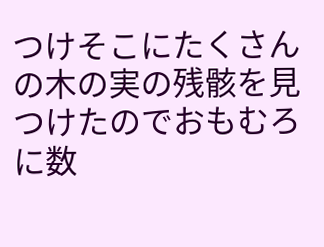つけそこにたくさんの木の実の残骸を見つけたのでおもむろに数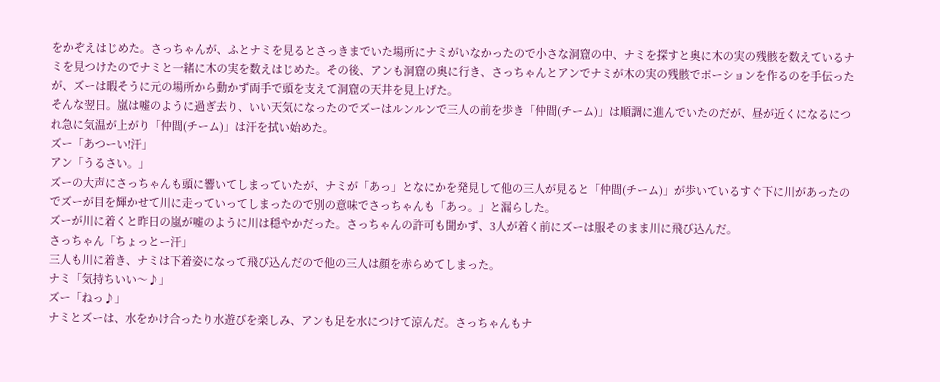をかぞえはじめた。さっちゃんが、ふとナミを見るとさっきまでいた場所にナミがいなかったので小さな洞窟の中、ナミを探すと奥に木の実の残骸を数えているナミを見つけたのでナミと一緒に木の実を数えはじめた。その後、アンも洞窟の奥に行き、さっちゃんとアンでナミが木の実の残骸でポーションを作るのを手伝ったが、ズーは暇そうに元の場所から動かず両手で頭を支えて洞窟の天井を見上げた。
そんな翌日。嵐は嘘のように過ぎ去り、いい天気になったのでズーはルンルンで三人の前を歩き「仲間(チーム)」は順調に進んでいたのだが、昼が近くになるにつれ急に気温が上がり「仲間(チーム)」は汗を拭い始めた。
ズー「あつーい!汗」
アン「うるさい。」
ズーの大声にさっちゃんも頭に響いてしまっていたが、ナミが「あっ」となにかを発見して他の三人が見ると「仲間(チーム)」が歩いているすぐ下に川があったのでズーが目を輝かせて川に走っていってしまったので別の意味でさっちゃんも「あっ。」と漏らした。
ズーが川に着くと昨日の嵐が嘘のように川は穏やかだった。さっちゃんの許可も聞かず、3人が着く前にズーは服そのまま川に飛び込んだ。
さっちゃん「ちょっとー汗」
三人も川に着き、ナミは下着姿になって飛び込んだので他の三人は顔を赤らめてしまった。
ナミ「気持ちいい〜♪」
ズー「ねっ♪」
ナミとズーは、水をかけ合ったり水遊びを楽しみ、アンも足を水につけて涼んだ。さっちゃんもナ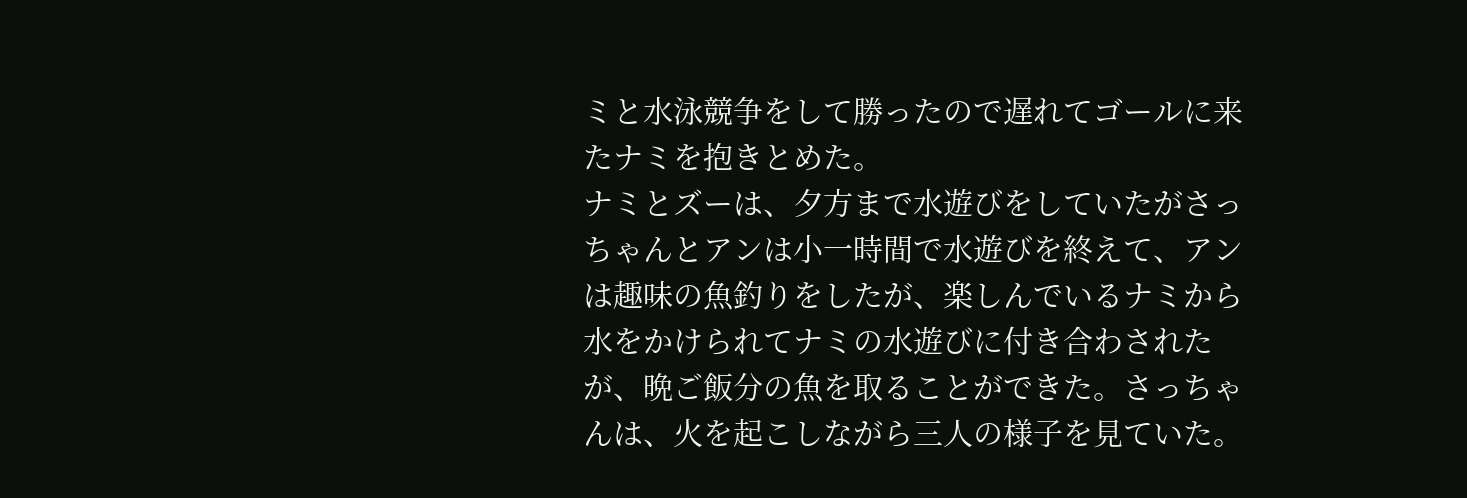ミと水泳競争をして勝ったので遅れてゴールに来たナミを抱きとめた。
ナミとズーは、夕方まで水遊びをしていたがさっちゃんとアンは小一時間で水遊びを終えて、アンは趣味の魚釣りをしたが、楽しんでいるナミから水をかけられてナミの水遊びに付き合わされたが、晩ご飯分の魚を取ることができた。さっちゃんは、火を起こしながら三人の様子を見ていた。